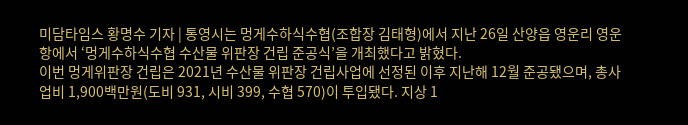미담타임스 황명수 기자 | 통영시는 멍게수하식수협(조합장 김태형)에서 지난 26일 산양읍 영운리 영운항에서 ‘멍게수하식수협 수산물 위판장 건립 준공식’을 개최했다고 밝혔다.
이번 멍게위판장 건립은 2021년 수산물 위판장 건립사업에 선정된 이후 지난해 12월 준공됐으며, 총사업비 1,900백만원(도비 931, 시비 399, 수협 570)이 투입됐다. 지상 1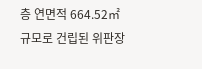층 연면적 664.52㎡ 규모로 건립된 위판장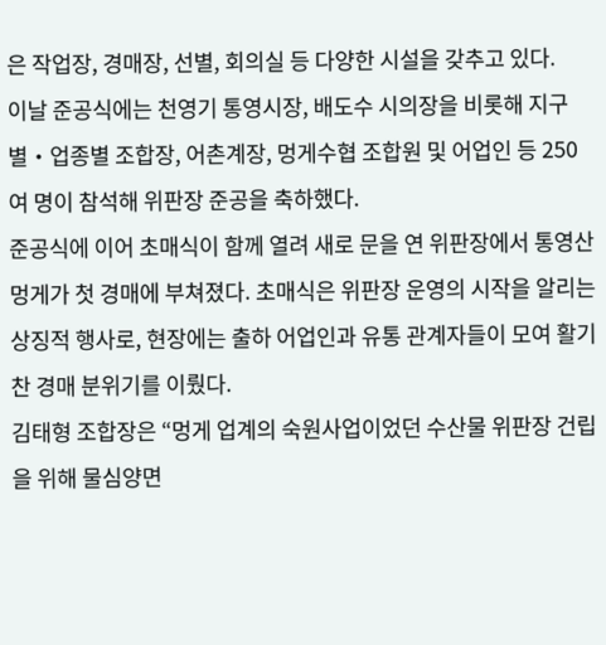은 작업장, 경매장, 선별, 회의실 등 다양한 시설을 갖추고 있다.
이날 준공식에는 천영기 통영시장, 배도수 시의장을 비롯해 지구별・업종별 조합장, 어촌계장, 멍게수협 조합원 및 어업인 등 250여 명이 참석해 위판장 준공을 축하했다.
준공식에 이어 초매식이 함께 열려 새로 문을 연 위판장에서 통영산 멍게가 첫 경매에 부쳐졌다. 초매식은 위판장 운영의 시작을 알리는 상징적 행사로, 현장에는 출하 어업인과 유통 관계자들이 모여 활기찬 경매 분위기를 이뤘다.
김태형 조합장은 “멍게 업계의 숙원사업이었던 수산물 위판장 건립을 위해 물심양면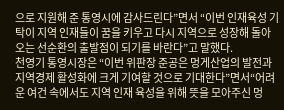으로 지원해 준 통영시에 감사드린다”면서 “이번 인재육성 기탁이 지역 인재들이 꿈을 키우고 다시 지역으로 성장해 돌아오는 선순환의 출발점이 되기를 바란다”고 말했다.
천영기 통영시장은 “이번 위판장 준공은 멍게산업의 발전과 지역경제 활성화에 크게 기여할 것으로 기대한다”면서“어려운 여건 속에서도 지역 인재 육성을 위해 뜻을 모아주신 멍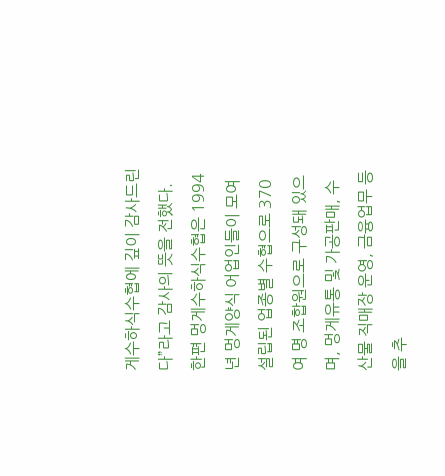게수하식수협에 깊이 감사드린다”라고 감사의 뜻을 전했다.
한편 멍게수하식수협은 1994년 멍게양식 어업인들이 모여 설립된 업종별 수협으로 370여 명 조합원으로 구성돼 있으며, 멍게유통 및 가공판매, 수산물 직매장 운영, 금융업무 등을 추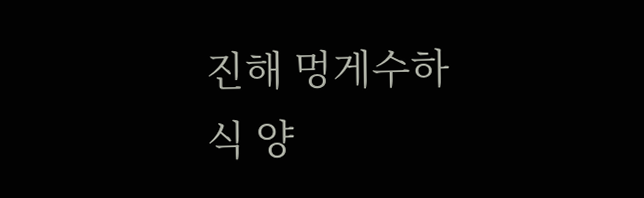진해 멍게수하식 양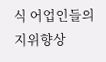식 어업인들의 지위향상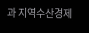과 지역수산경제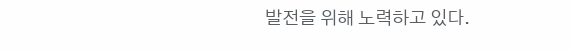발전을 위해 노력하고 있다.